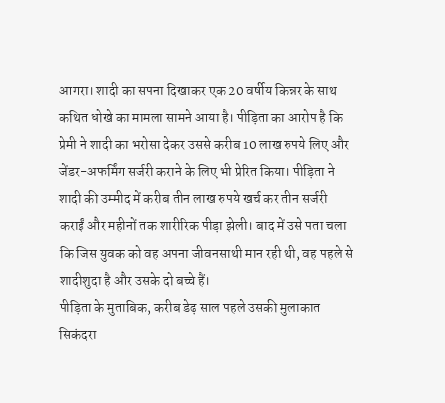आगरा। शादी का सपना दिखाकर एक 20 वर्षीय किन्नर के साथ कथित धोखे का मामला सामने आया है। पीड़िता का आरोप है कि प्रेमी ने शादी का भरोसा देकर उससे करीब 10 लाख रुपये लिए और जेंडर-अफर्मिंग सर्जरी कराने के लिए भी प्रेरित किया। पीड़िता ने शादी की उम्मीद में करीब तीन लाख रुपये खर्च कर तीन सर्जरी कराईं और महीनों तक शारीरिक पीड़ा झेली। बाद में उसे पता चला कि जिस युवक को वह अपना जीवनसाथी मान रही थी, वह पहले से शादीशुदा है और उसके दो बच्चे हैं।
पीड़िता के मुताबिक, करीब डेढ़ साल पहले उसकी मुलाकात सिकंदरा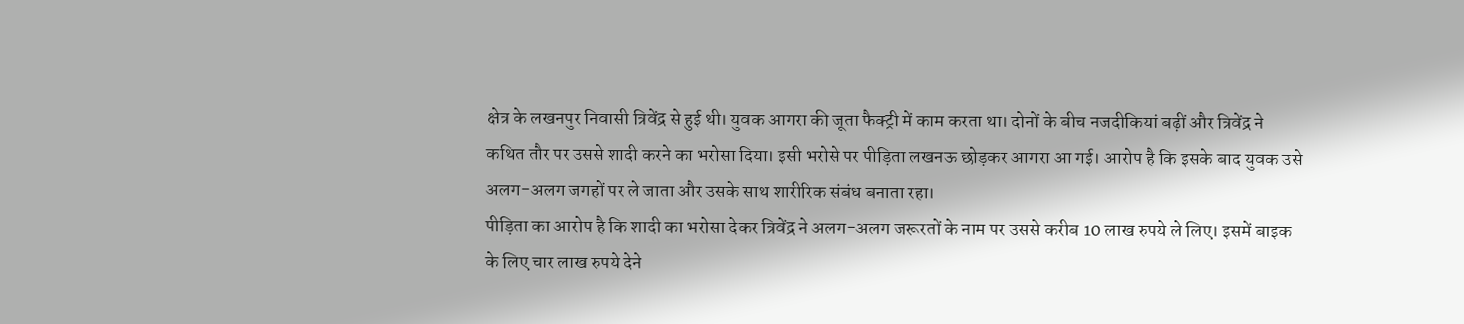क्षेत्र के लखनपुर निवासी त्रिवेंद्र से हुई थी। युवक आगरा की जूता फैक्ट्री में काम करता था। दोनों के बीच नजदीकियां बढ़ीं और त्रिवेंद्र ने कथित तौर पर उससे शादी करने का भरोसा दिया। इसी भरोसे पर पीड़िता लखनऊ छोड़कर आगरा आ गई। आरोप है कि इसके बाद युवक उसे अलग-अलग जगहों पर ले जाता और उसके साथ शारीरिक संबंध बनाता रहा।
पीड़िता का आरोप है कि शादी का भरोसा देकर त्रिवेंद्र ने अलग-अलग जरूरतों के नाम पर उससे करीब 10 लाख रुपये ले लिए। इसमें बाइक के लिए चार लाख रुपये देने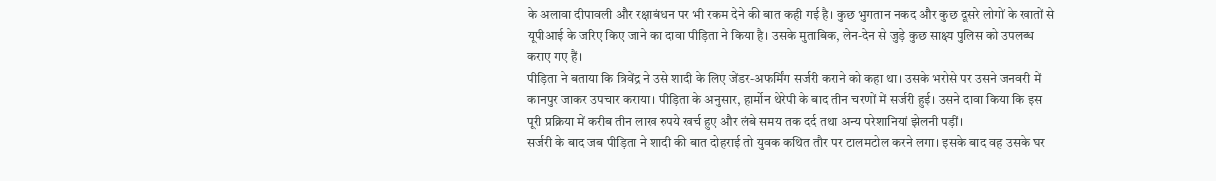के अलावा दीपावली और रक्षाबंधन पर भी रकम देने की बात कही गई है। कुछ भुगतान नकद और कुछ दूसरे लोगों के खातों से यूपीआई के जरिए किए जाने का दावा पीड़िता ने किया है। उसके मुताबिक, लेन-देन से जुड़े कुछ साक्ष्य पुलिस को उपलब्ध कराए गए हैं।
पीड़िता ने बताया कि त्रिवेंद्र ने उसे शादी के लिए जेंडर-अफर्मिंग सर्जरी कराने को कहा था। उसके भरोसे पर उसने जनवरी में कानपुर जाकर उपचार कराया। पीड़िता के अनुसार, हार्मोन थेरेपी के बाद तीन चरणों में सर्जरी हुई। उसने दावा किया कि इस पूरी प्रक्रिया में करीब तीन लाख रुपये खर्च हुए और लंबे समय तक दर्द तथा अन्य परेशानियां झेलनी पड़ीं।
सर्जरी के बाद जब पीड़िता ने शादी की बात दोहराई तो युवक कथित तौर पर टालमटोल करने लगा। इसके बाद वह उसके घर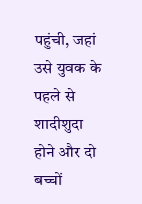पहुंची, जहां उसे युवक के पहले से शादीशुदा होने और दो बच्चों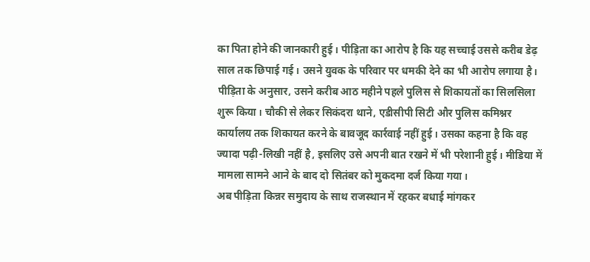का पिता होने की जानकारी हुई। पीड़िता का आरोप है कि यह सच्चाई उससे करीब डेढ़ साल तक छिपाई गई। उसने युवक के परिवार पर धमकी देने का भी आरोप लगाया है।
पीड़िता के अनुसार, उसने करीब आठ महीने पहले पुलिस से शिकायतों का सिलसिला शुरू किया। चौकी से लेकर सिकंदरा थाने, एडीसीपी सिटी और पुलिस कमिश्नर कार्यालय तक शिकायत करने के बावजूद कार्रवाई नहीं हुई। उसका कहना है कि वह ज्यादा पढ़ी-लिखी नहीं है, इसलिए उसे अपनी बात रखने में भी परेशानी हुई। मीडिया में मामला सामने आने के बाद दो सितंबर को मुकदमा दर्ज किया गया।
अब पीड़िता किन्नर समुदाय के साथ राजस्थान में रहकर बधाई मांगकर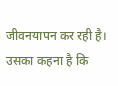जीवनयापन कर रही है। उसका कहना है कि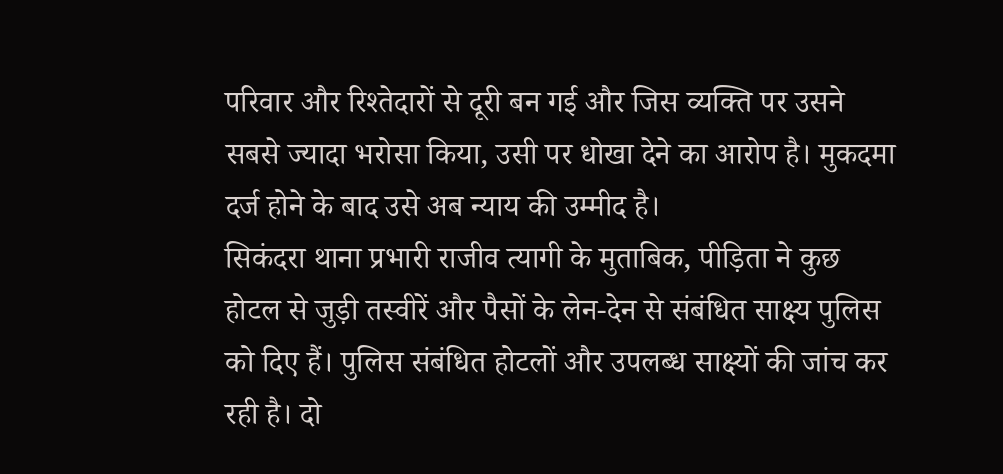परिवार और रिश्तेदारों से दूरी बन गई और जिस व्यक्ति पर उसने सबसे ज्यादा भरोसा किया, उसी पर धोखा देने का आरोप है। मुकदमा दर्ज होने के बाद उसे अब न्याय की उम्मीद है।
सिकंदरा थाना प्रभारी राजीव त्यागी के मुताबिक, पीड़िता ने कुछ होटल से जुड़ी तस्वीरें और पैसों के लेन-देन से संबंधित साक्ष्य पुलिस को दिए हैं। पुलिस संबंधित होटलों और उपलब्ध साक्ष्यों की जांच कर रही है। दो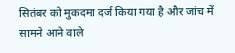सितंबर को मुकदमा दर्ज किया गया है और जांच में सामने आने वाले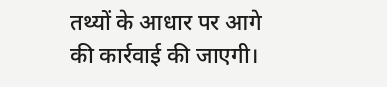तथ्यों के आधार पर आगे की कार्रवाई की जाएगी।